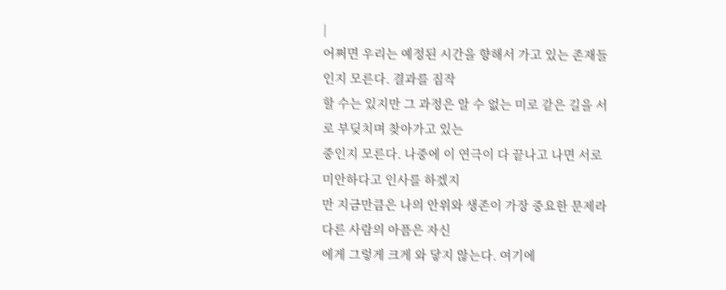|
어쩌면 우리는 예정된 시간을 향해서 가고 있는 존재들인지 모른다. 결과를 짐작
할 수는 있지만 그 과정은 알 수 없는 미로 같은 길을 서로 부딪치며 찾아가고 있는
중인지 모른다. 나중에 이 연극이 다 끝나고 나면 서로 미안하다고 인사를 하겠지
만 지금만큼은 나의 안위와 생존이 가장 중요한 문제라 다른 사람의 아픔은 자신
에게 그렇게 크게 와 닿지 않는다. 여기에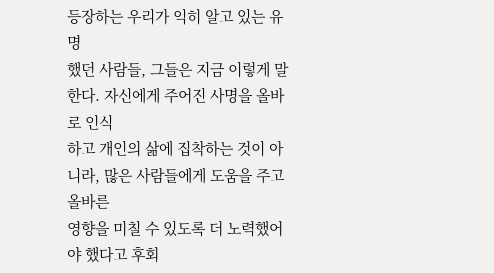등장하는 우리가 익히 알고 있는 유명
했던 사람들, 그들은 지금 이렇게 말한다. 자신에게 주어진 사명을 올바로 인식
하고 개인의 삶에 집착하는 것이 아니라, 많은 사람들에게 도움을 주고 올바른
영향을 미칠 수 있도록 더 노력했어야 했다고 후회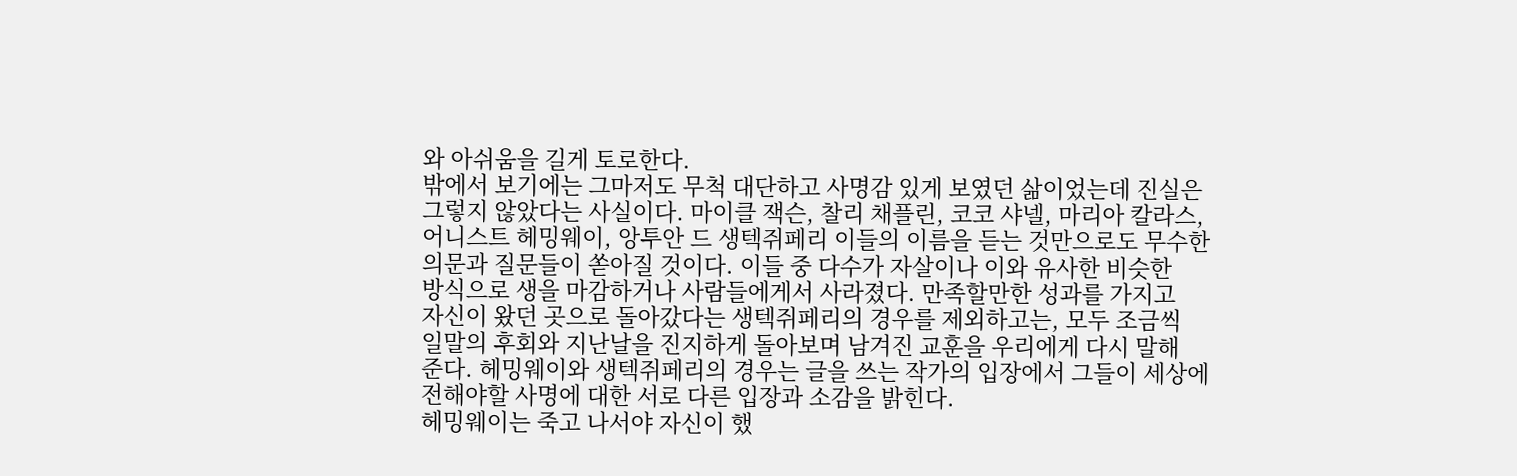와 아쉬움을 길게 토로한다.
밖에서 보기에는 그마저도 무척 대단하고 사명감 있게 보였던 삶이었는데 진실은
그렇지 않았다는 사실이다. 마이클 잭슨, 찰리 채플린, 코코 샤넬, 마리아 칼라스,
어니스트 헤밍웨이, 앙투안 드 생텍쥐페리 이들의 이름을 듣는 것만으로도 무수한
의문과 질문들이 쏟아질 것이다. 이들 중 다수가 자살이나 이와 유사한 비슷한
방식으로 생을 마감하거나 사람들에게서 사라졌다. 만족할만한 성과를 가지고
자신이 왔던 곳으로 돌아갔다는 생텍쥐페리의 경우를 제외하고는, 모두 조금씩
일말의 후회와 지난날을 진지하게 돌아보며 남겨진 교훈을 우리에게 다시 말해
준다. 헤밍웨이와 생텍쥐페리의 경우는 글을 쓰는 작가의 입장에서 그들이 세상에
전해야할 사명에 대한 서로 다른 입장과 소감을 밝힌다.
헤밍웨이는 죽고 나서야 자신이 했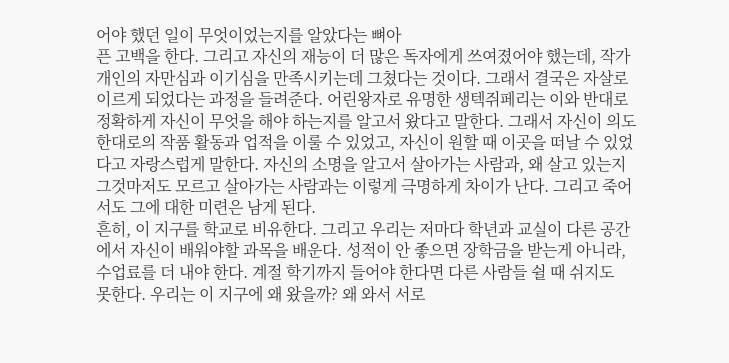어야 했던 일이 무엇이었는지를 알았다는 뼈아
픈 고백을 한다. 그리고 자신의 재능이 더 많은 독자에게 쓰여졌어야 했는데, 작가
개인의 자만심과 이기심을 만족시키는데 그쳤다는 것이다. 그래서 결국은 자살로
이르게 되었다는 과정을 들려준다. 어린왕자로 유명한 생텍쥐페리는 이와 반대로
정확하게 자신이 무엇을 해야 하는지를 알고서 왔다고 말한다. 그래서 자신이 의도
한대로의 작품 활동과 업적을 이룰 수 있었고, 자신이 원할 때 이곳을 떠날 수 있었
다고 자랑스럽게 말한다. 자신의 소명을 알고서 살아가는 사람과, 왜 살고 있는지
그것마저도 모르고 살아가는 사람과는 이렇게 극명하게 차이가 난다. 그리고 죽어
서도 그에 대한 미련은 남게 된다.
흔히, 이 지구를 학교로 비유한다. 그리고 우리는 저마다 학년과 교실이 다른 공간
에서 자신이 배워야할 과목을 배운다. 성적이 안 좋으면 장학금을 받는게 아니라,
수업료를 더 내야 한다. 계절 학기까지 들어야 한다면 다른 사람들 쉴 때 쉬지도
못한다. 우리는 이 지구에 왜 왔을까? 왜 와서 서로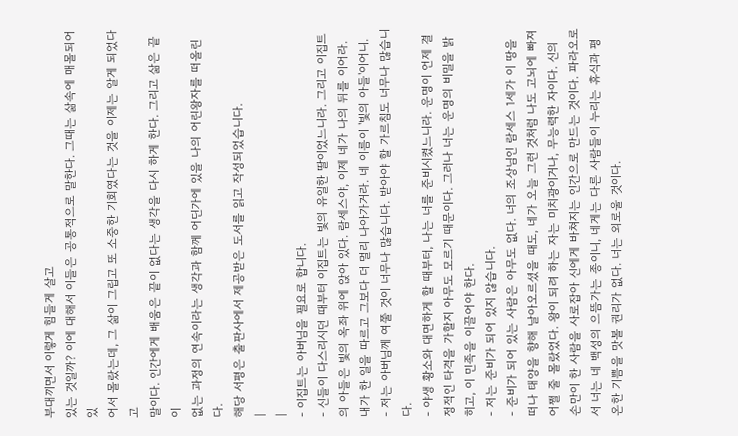부대끼면서 이렇게 힘들게 살고
있는 것일까? 이에 대해서 이들은 공통적으로 말한다. 그때는 삶속에 매몰되어 있
어서 몰랐는데, 그 삶이 그립고 또 소중한 기회였다는 것을 이제는 알게 되었다고
말이다. 인간에게 배움은 끝이 없다는 생각을 다시 하게 한다. 그리고 삶은 끝이
없는 과정의 연속이라는 생각과 함께 어딘가에 있을 나의 어린왕자를 떠올린다.
해당 서평은 출판사에서 제공받은 도서를 읽고 작성되었습니다.
|
|
- 이집트는 아버님을 필요로 합니다.
- 신들이 다스리시던 때부터 이집트는 빛의 유일한 딸이었느니라. 그리고 이집트의 아들은 빛의 옥좌 위에 앉아 있다. 람세스야, 이제 네가 나의 뒤를 이어라. 내가 한 일을 따르고 그보다 더 멀리 나아가거라. 네 이름이 '빛의 아들'이어니.
- 저는 아버님께 여쭐 것이 너무나 많습니다. 받아야 할 가르침도 너무나 많습니다.
- 야생 황소와 대면하게 할 때부터, 나는 너를 준비시켰느니라. 운명이 언제 결정적인 타격을 가할지 아무도 모르기 때문이다. 그러나 너는 운명의 비밀을 밝히고, 이 민족을 이끌어야 한다.
- 저는 준비가 되어 있지 않습니다.
- 준비가 되어 있는 사람은 아무도 없다. 너의 조상님인 람세스 1세가 이 땅을 떠나 태양을 향해 날아오르셨을 때도, 네가 오늘 그런 것처럼 나도 고뇌에 빠져 어쩔 줄 몰랐었다. 왕이 되려 하는 자는 미치광이거나, 무능력한 자이다. 신의 손만이 한 사람을 사로잡아 신에게 바쳐지는 인간으로 만드는 것이다. 파라오로서 너는 네 백성의 으뜸가는 종이니, 네게는 다른 사람들이 누리는 휴식과 평온한 기쁨을 맛볼 권리가 없다. 너는 외로울 것이다.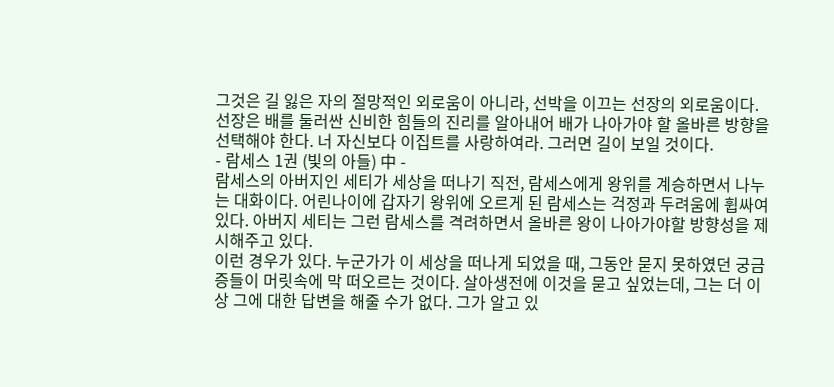그것은 길 잃은 자의 절망적인 외로움이 아니라, 선박을 이끄는 선장의 외로움이다. 선장은 배를 둘러싼 신비한 힘들의 진리를 알아내어 배가 나아가야 할 올바른 방향을 선택해야 한다. 너 자신보다 이집트를 사랑하여라. 그러면 길이 보일 것이다.
- 람세스 1권 (빛의 아들) 中 -
람세스의 아버지인 세티가 세상을 떠나기 직전, 람세스에게 왕위를 계승하면서 나누는 대화이다. 어린나이에 갑자기 왕위에 오르게 된 람세스는 걱정과 두려움에 휩싸여있다. 아버지 세티는 그런 람세스를 격려하면서 올바른 왕이 나아가야할 방향성을 제시해주고 있다.
이런 경우가 있다. 누군가가 이 세상을 떠나게 되었을 때, 그동안 묻지 못하였던 궁금증들이 머릿속에 막 떠오르는 것이다. 살아생전에 이것을 묻고 싶었는데, 그는 더 이상 그에 대한 답변을 해줄 수가 없다. 그가 알고 있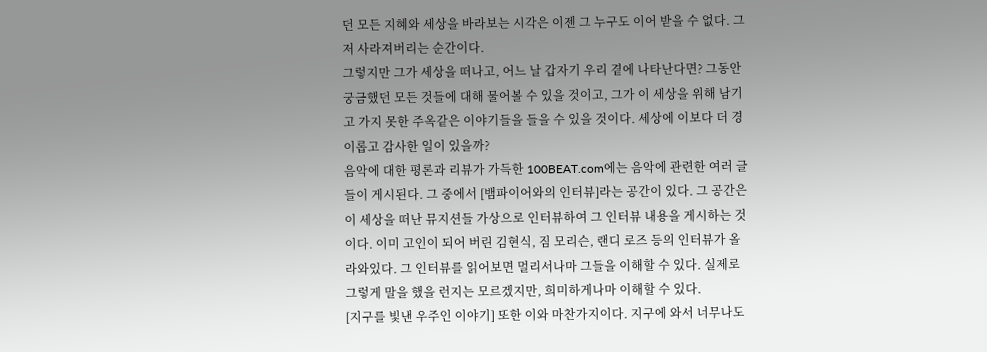던 모든 지혜와 세상을 바라보는 시각은 이젠 그 누구도 이어 받을 수 없다. 그저 사라져버리는 순간이다.
그렇지만 그가 세상을 떠나고, 어느 날 갑자기 우리 곁에 나타난다면? 그동안 궁금했던 모든 것들에 대해 물어볼 수 있을 것이고, 그가 이 세상을 위해 남기고 가지 못한 주옥같은 이야기들을 들을 수 있을 것이다. 세상에 이보다 더 경이롭고 감사한 일이 있을까?
음악에 대한 평론과 리뷰가 가득한 100BEAT.com에는 음악에 관련한 여러 글들이 게시된다. 그 중에서 [뱀파이어와의 인터뷰]라는 공간이 있다. 그 공간은 이 세상을 떠난 뮤지션들 가상으로 인터뷰하여 그 인터뷰 내용을 게시하는 것이다. 이미 고인이 되어 버린 김현식, 짐 모리슨, 랜디 로즈 등의 인터뷰가 올라와있다. 그 인터뷰를 읽어보면 멀리서나마 그들을 이해할 수 있다. 실제로 그렇게 말을 했을 런지는 모르겠지만, 희미하게나마 이해할 수 있다.
[지구를 빛낸 우주인 이야기] 또한 이와 마찬가지이다. 지구에 와서 너무나도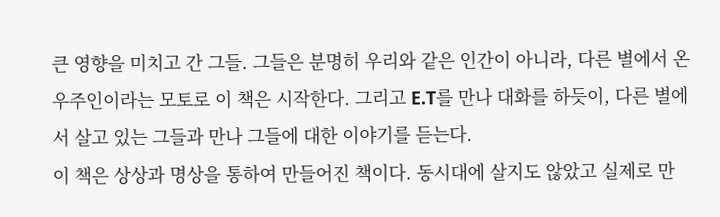큰 영향을 미치고 간 그들. 그들은 분명히 우리와 같은 인간이 아니라, 다른 별에서 온 우주인이라는 모토로 이 책은 시작한다. 그리고 E.T를 만나 대화를 하듯이, 다른 별에서 살고 있는 그들과 만나 그들에 대한 이야기를 듣는다.
이 책은 상상과 명상을 통하여 만들어진 책이다. 동시대에 살지도 않았고 실제로 만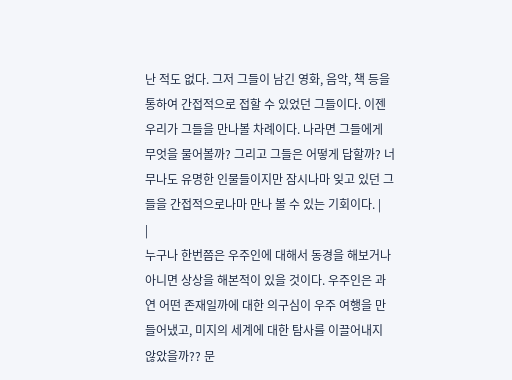난 적도 없다. 그저 그들이 남긴 영화, 음악, 책 등을 통하여 간접적으로 접할 수 있었던 그들이다. 이젠 우리가 그들을 만나볼 차례이다. 나라면 그들에게 무엇을 물어볼까? 그리고 그들은 어떻게 답할까? 너무나도 유명한 인물들이지만 잠시나마 잊고 있던 그들을 간접적으로나마 만나 볼 수 있는 기회이다. |
|
누구나 한번쯤은 우주인에 대해서 동경을 해보거나 아니면 상상을 해본적이 있을 것이다. 우주인은 과연 어떤 존재일까에 대한 의구심이 우주 여행을 만들어냈고, 미지의 세계에 대한 탐사를 이끌어내지 않았을까?? 문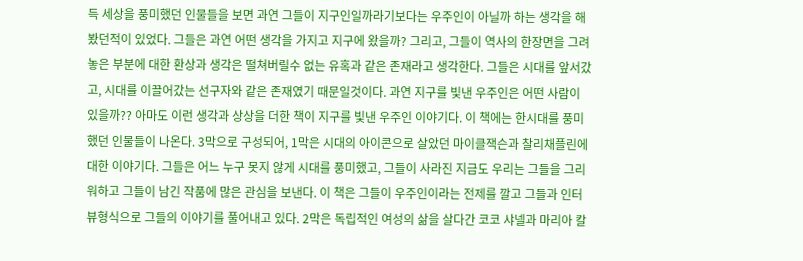득 세상을 풍미했던 인물들을 보면 과연 그들이 지구인일까라기보다는 우주인이 아닐까 하는 생각을 해봤던적이 있었다. 그들은 과연 어떤 생각을 가지고 지구에 왔을까? 그리고, 그들이 역사의 한장면을 그려놓은 부분에 대한 환상과 생각은 떨쳐버릴수 없는 유혹과 같은 존재라고 생각한다. 그들은 시대를 앞서갔고, 시대를 이끌어갔는 선구자와 같은 존재였기 때문일것이다. 과연 지구를 빛낸 우주인은 어떤 사람이 있을까?? 아마도 이런 생각과 상상을 더한 책이 지구를 빛낸 우주인 이야기다. 이 책에는 한시대를 풍미했던 인물들이 나온다. 3막으로 구성되어, 1막은 시대의 아이콘으로 살았던 마이클잭슨과 찰리채플린에 대한 이야기다. 그들은 어느 누구 못지 않게 시대를 풍미했고, 그들이 사라진 지금도 우리는 그들을 그리워하고 그들이 남긴 작품에 많은 관심을 보낸다. 이 책은 그들이 우주인이라는 전제를 깔고 그들과 인터뷰형식으로 그들의 이야기를 풀어내고 있다. 2막은 독립적인 여성의 삶을 살다간 코코 샤넬과 마리아 칼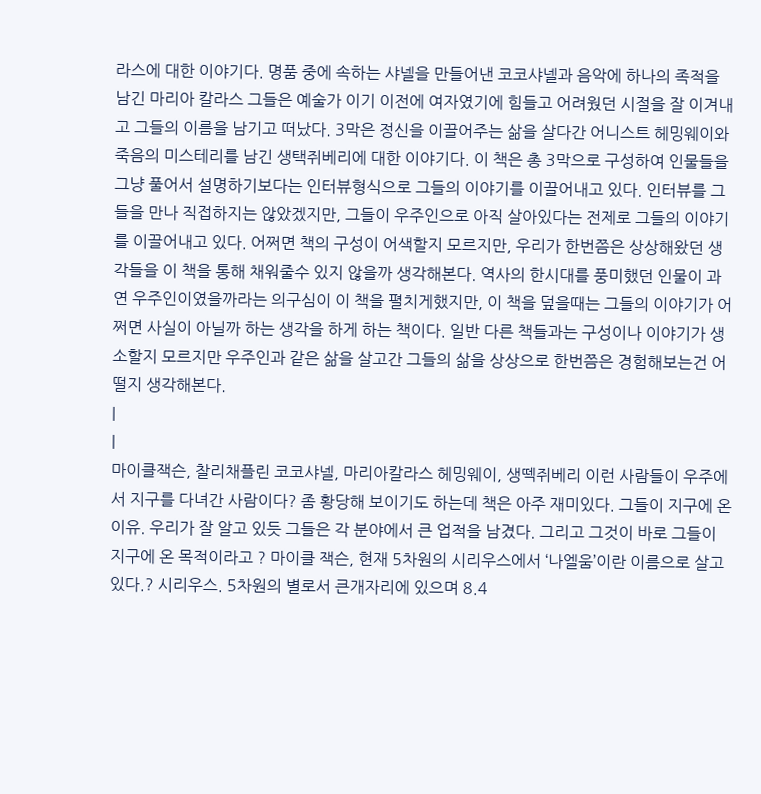라스에 대한 이야기다. 명품 중에 속하는 샤넬을 만들어낸 코코샤넬과 음악에 하나의 족적을 남긴 마리아 칼라스 그들은 예술가 이기 이전에 여자였기에 힘들고 어려웠던 시절을 잘 이겨내고 그들의 이름을 남기고 떠났다. 3막은 정신을 이끌어주는 삶을 살다간 어니스트 헤밍웨이와 죽음의 미스테리를 남긴 생택쥐베리에 대한 이야기다. 이 책은 총 3막으로 구성하여 인물들을 그냥 풀어서 설명하기보다는 인터뷰형식으로 그들의 이야기를 이끌어내고 있다. 인터뷰를 그들을 만나 직접하지는 않았겠지만, 그들이 우주인으로 아직 살아있다는 전제로 그들의 이야기를 이끌어내고 있다. 어쩌면 책의 구성이 어색할지 모르지만, 우리가 한번쯤은 상상해왔던 생각들을 이 책을 통해 채워줄수 있지 않을까 생각해본다. 역사의 한시대를 풍미했던 인물이 과연 우주인이였을까라는 의구심이 이 책을 펼치게했지만, 이 책을 덮을때는 그들의 이야기가 어쩌면 사실이 아닐까 하는 생각을 하게 하는 책이다. 일반 다른 책들과는 구성이나 이야기가 생소할지 모르지만 우주인과 같은 삶을 살고간 그들의 삶을 상상으로 한번쯤은 경험해보는건 어떨지 생각해본다.
|
|
마이클잭슨, 찰리채플린 코코샤넬, 마리아칼라스 헤밍웨이, 생떽쥐베리 이런 사람들이 우주에서 지구를 다녀간 사람이다? 좀 황당해 보이기도 하는데 책은 아주 재미있다. 그들이 지구에 온 이유. 우리가 잘 알고 있듯 그들은 각 분야에서 큰 업적을 남겼다. 그리고 그것이 바로 그들이 지구에 온 목적이라고 ? 마이클 잭슨, 현재 5차원의 시리우스에서 ‘나엘움’이란 이름으로 살고 있다.? 시리우스. 5차원의 별로서 큰개자리에 있으며 8.4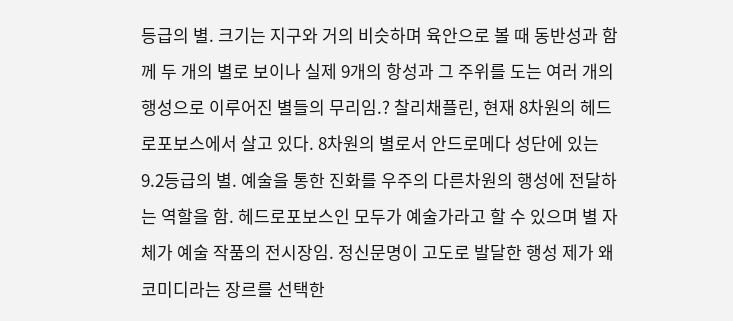등급의 별. 크기는 지구와 거의 비슷하며 육안으로 볼 때 동반성과 함께 두 개의 별로 보이나 실제 9개의 항성과 그 주위를 도는 여러 개의 행성으로 이루어진 별들의 무리임.? 찰리채플린, 현재 8차원의 헤드로포보스에서 살고 있다. 8차원의 별로서 안드로메다 성단에 있는 9.2등급의 별. 예술을 통한 진화를 우주의 다른차원의 행성에 전달하는 역할을 함. 헤드로포보스인 모두가 예술가라고 할 수 있으며 별 자체가 예술 작품의 전시장임. 정신문명이 고도로 발달한 행성 제가 왜 코미디라는 장르를 선택한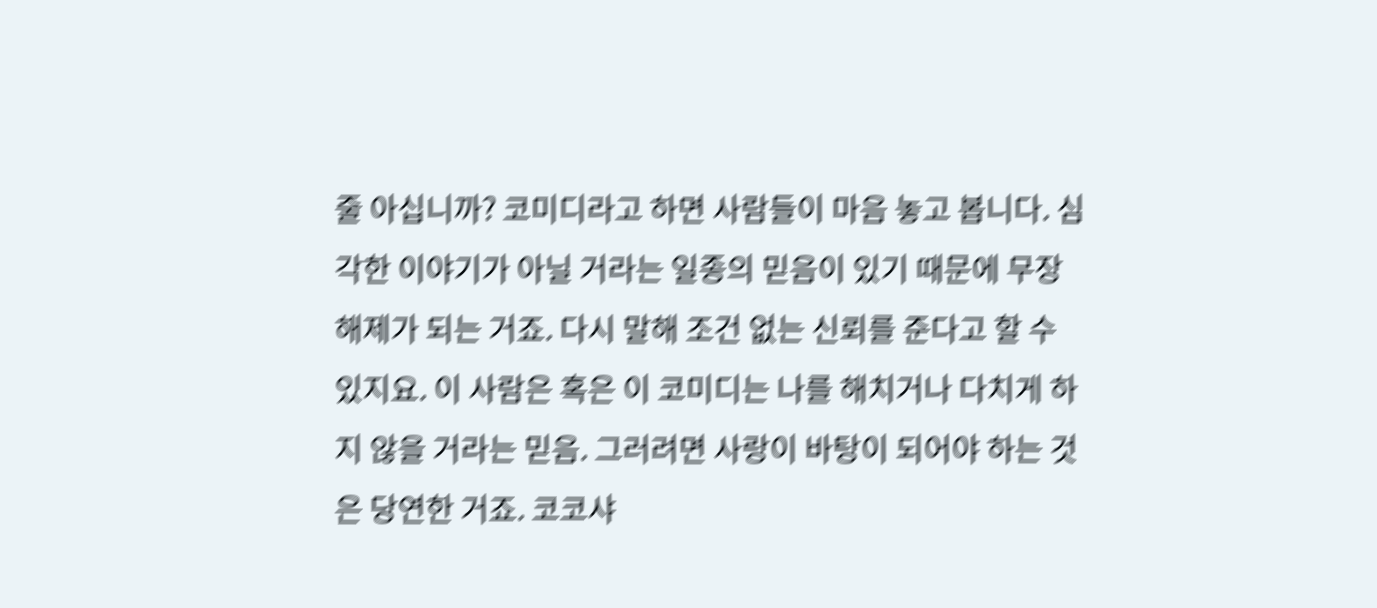줄 아십니까? 코미디라고 하면 사람들이 마음 놓고 봅니다. 심각한 이야기가 아닐 거라는 일종의 믿음이 있기 때문에 무장해제가 되는 거죠. 다시 말해 조건 없는 신뢰를 준다고 할 수 있지요. 이 사람은 혹은 이 코미디는 나를 해치거나 다치게 하지 않을 거라는 믿음. 그러려면 사랑이 바탕이 되어야 하는 것은 당연한 거죠. 코코샤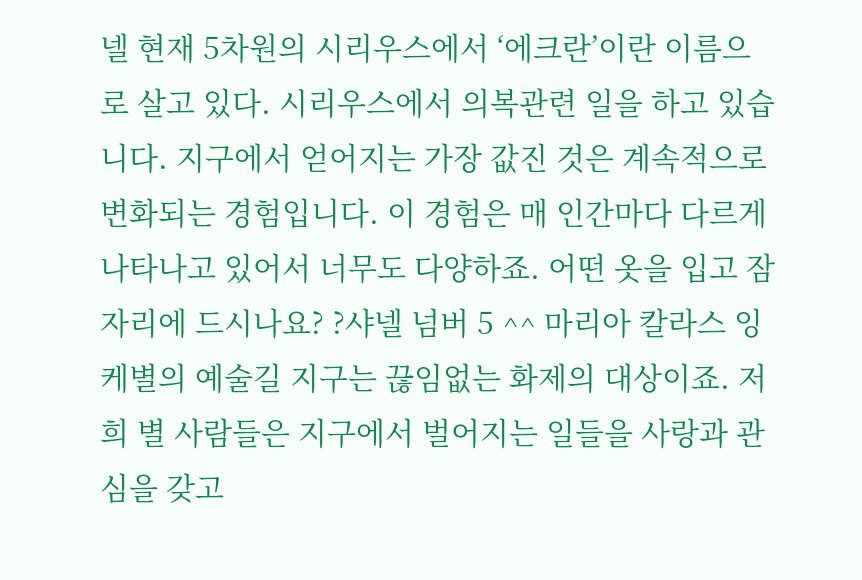넬 현재 5차원의 시리우스에서 ‘에크란’이란 이름으로 살고 있다. 시리우스에서 의복관련 일을 하고 있습니다. 지구에서 얻어지는 가장 값진 것은 계속적으로 변화되는 경험입니다. 이 경험은 매 인간마다 다르게 나타나고 있어서 너무도 다양하죠. 어떤 옷을 입고 잠자리에 드시나요? ?샤넬 넘버 5 ^^ 마리아 칼라스 잉케별의 예술길 지구는 끊임없는 화제의 대상이죠. 저희 별 사람들은 지구에서 벌어지는 일들을 사랑과 관심을 갖고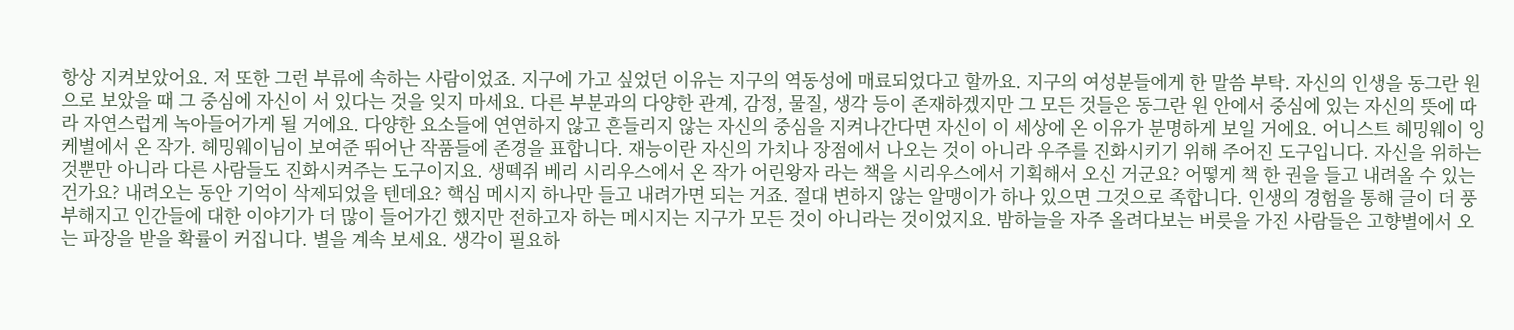항상 지켜보았어요. 저 또한 그런 부류에 속하는 사람이었죠. 지구에 가고 싶었던 이유는 지구의 역동성에 매료되었다고 할까요. 지구의 여성분들에게 한 말씀 부탁. 자신의 인생을 동그란 원으로 보았을 때 그 중심에 자신이 서 있다는 것을 잊지 마세요. 다른 부분과의 다양한 관계, 감정, 물질, 생각 등이 존재하겠지만 그 모든 것들은 동그란 원 안에서 중심에 있는 자신의 뜻에 따라 자연스럽게 녹아들어가게 될 거에요. 다양한 요소들에 연연하지 않고 흔들리지 않는 자신의 중심을 지켜나간다면 자신이 이 세상에 온 이유가 분명하게 보일 거에요. 어니스트 헤밍웨이 잉케별에서 온 작가. 헤밍웨이님이 보여준 뛰어난 작품들에 존경을 표합니다. 재능이란 자신의 가치나 장점에서 나오는 것이 아니라 우주를 진화시키기 위해 주어진 도구입니다. 자신을 위하는 것뿐만 아니라 다른 사람들도 진화시켜주는 도구이지요. 생떽쥐 베리 시리우스에서 온 작가 어린왕자 라는 책을 시리우스에서 기획해서 오신 거군요? 어떻게 책 한 권을 들고 내려올 수 있는건가요? 내려오는 동안 기억이 삭제되었을 텐데요? 핵심 메시지 하나만 들고 내려가면 되는 거죠. 절대 변하지 않는 알맹이가 하나 있으면 그것으로 족합니다. 인생의 경험을 통해 글이 더 풍부해지고 인간들에 대한 이야기가 더 많이 들어가긴 했지만 전하고자 하는 메시지는 지구가 모든 것이 아니라는 것이었지요. 밤하늘을 자주 올려다보는 버릇을 가진 사람들은 고향별에서 오는 파장을 받을 확률이 커집니다. 별을 계속 보세요. 생각이 필요하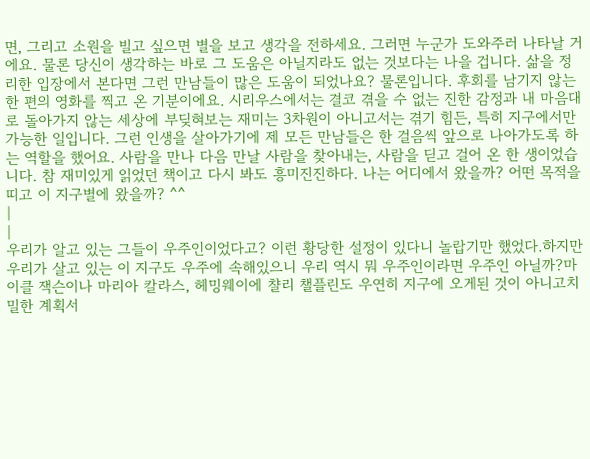면, 그리고 소원을 빌고 싶으면 별을 보고 생각을 전하세요. 그러면 누군가 도와주러 나타날 거에요. 물론 당신이 생각하는 바로 그 도움은 아닐지라도 없는 것보다는 나을 겁니다. 삶을 정리한 입장에서 본다면 그런 만남들이 많은 도움이 되었나요? 물론입니다. 후회를 남기지 않는 한 편의 영화를 찍고 온 기분이에요. 시리우스에서는 결코 겪을 수 없는 진한 감정과 내 마음대로 돌아가지 않는 세상에 부딪혀보는 재미는 3차원이 아니고서는 겪기 힘든, 특히 지구에서만 가능한 일입니다. 그런 인생을 살아가기에 제 모든 만남들은 한 걸음씩 앞으로 나아가도록 하는 역할을 했어요. 사람을 만나 다음 만날 사람을 찾아내는, 사람을 딛고 걸어 온 한 생이었습니다. 참 재미있게 읽었던 책이고 다시 봐도 흥미진진하다. 나는 어디에서 왔을까? 어떤 목적을 띠고 이 지구별에 왔을까? ^^
|
|
우리가 알고 있는 그들이 우주인이었다고? 이런 황당한 설정이 있다니 놀랍기만 했었다.하지만 우리가 살고 있는 이 지구도 우주에 속해있으니 우리 역시 뭐 우주인이라면 우주인 아닐까?마이클 잭슨이나 마리아 칼라스, 헤밍웨이에 챨리 챌플린도 우연히 지구에 오게된 것이 아니고치밀한 계획서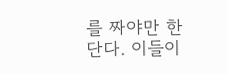를 짜야만 한단다. 이들이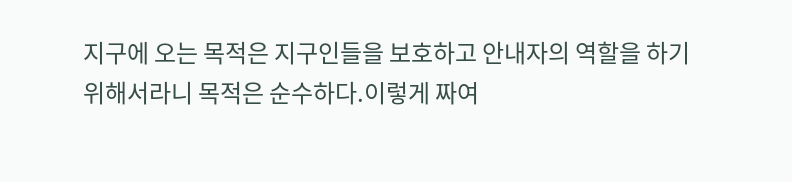지구에 오는 목적은 지구인들을 보호하고 안내자의 역할을 하기 위해서라니 목적은 순수하다.이렇게 짜여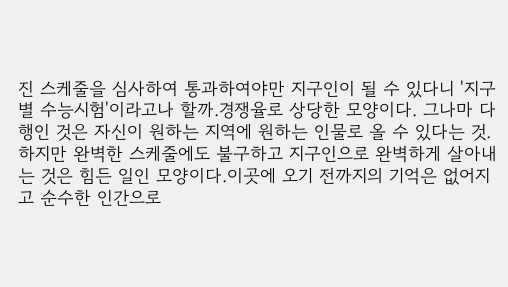진 스케줄을 심사하여 통과하여야만 지구인이 될 수 있다니 '지구별 수능시험'이라고나 할까.경쟁율로 상당한 모양이다. 그나마 다행인 것은 자신이 원하는 지역에 원하는 인물로 올 수 있다는 것.하지만 완벽한 스케줄에도 불구하고 지구인으로 완벽하게 살아내는 것은 힘든 일인 모양이다.이곳에 오기 전까지의 기억은 없어지고 순수한 인간으로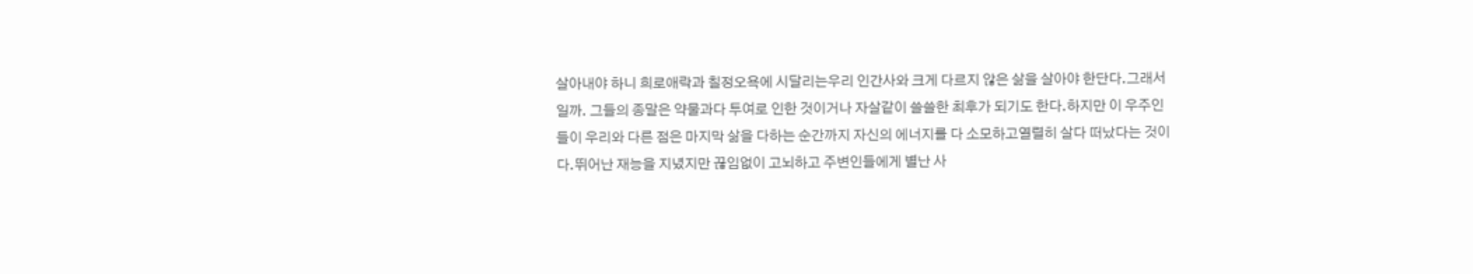살아내야 하니 희로애락과 칠정오욕에 시달리는우리 인간사와 크게 다르지 않은 삶을 살아야 한단다.그래서일까. 그들의 종말은 약물과다 투여로 인한 것이거나 자살같이 쓸쓸한 최후가 되기도 한다.하지만 이 우주인들이 우리와 다른 점은 마지막 삶을 다하는 순간까지 자신의 에너지를 다 소모하고열렬히 살다 떠났다는 것이다.뛰어난 재능을 지녔지만 끊임없이 고뇌하고 주변인들에게 별난 사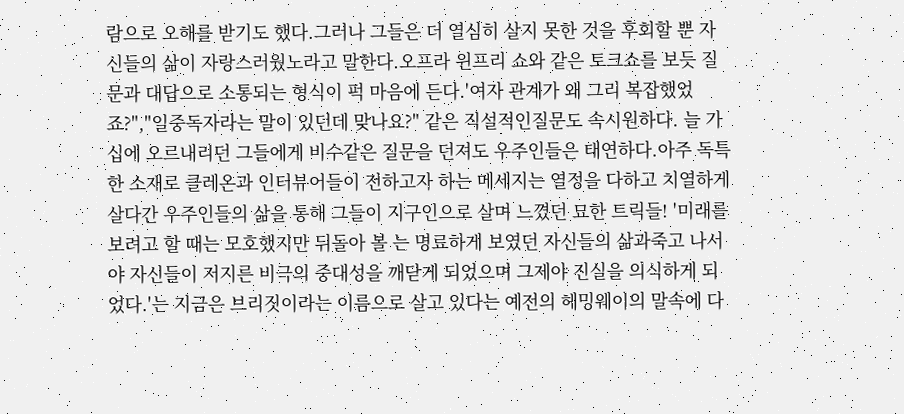람으로 오해를 받기도 했다.그러나 그들은 더 열심히 살지 못한 것을 후회할 뿐 자신들의 삶이 자랑스러웠노라고 말한다.오프라 윈프리 쇼와 같은 토크쇼를 보듯 질문과 대답으로 소통되는 형식이 퍽 마음에 든다.'여자 관계가 왜 그리 복잡했었죠?","일중독자라는 말이 있던데 맞나요?" 같은 직설적인질문도 속시원하다. 늘 가십에 오르내리던 그들에게 비수같은 질문을 던져도 우주인들은 태연하다.아주 독특한 소재로 클레온과 인터뷰어들이 전하고자 하는 메세지는 열정을 다하고 치열하게살다간 우주인들의 삶을 통해 그들이 지구인으로 살며 느꼈던 묘한 트릭들! '미래를 보려고 할 때는 모호했지만 뒤돌아 볼 는 명료하게 보였던 자신들의 삶과죽고 나서야 자신들이 저지른 비극의 중대성을 깨닫게 되었으며 그제야 진실을 의식하게 되었다.'는 지금은 브리짓이라는 이름으로 살고 있다는 예전의 헤밍웨이의 말속에 다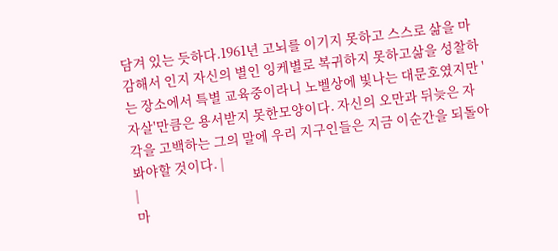담겨 있는 듯하다.1961년 고뇌를 이기지 못하고 스스로 삶을 마감해서 인지 자신의 별인 잉케별로 복귀하지 못하고삶을 성찰하는 장소에서 특별 교육중이라니 노벨상에 빛나는 대문호였지만 '자살'만큼은 용서받지 못한모양이다. 자신의 오만과 뒤늦은 자각을 고백하는 그의 말에 우리 지구인들은 지금 이순간을 되돌아봐야할 것이다. |
|
마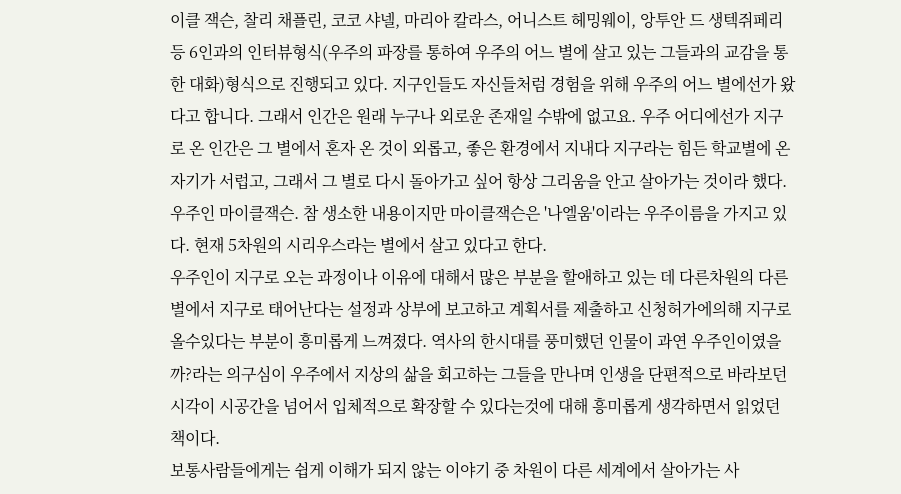이클 잭슨, 찰리 채플린, 코코 샤넬, 마리아 칼라스, 어니스트 헤밍웨이, 앙투안 드 생텍쥐페리 등 6인과의 인터뷰형식(우주의 파장를 통하여 우주의 어느 별에 살고 있는 그들과의 교감을 통한 대화)형식으로 진행되고 있다. 지구인들도 자신들처럼 경험을 위해 우주의 어느 별에선가 왔다고 합니다. 그래서 인간은 원래 누구나 외로운 존재일 수밖에 없고요. 우주 어디에선가 지구로 온 인간은 그 별에서 혼자 온 것이 외롭고, 좋은 환경에서 지내다 지구라는 힘든 학교별에 온 자기가 서럽고, 그래서 그 별로 다시 돌아가고 싶어 항상 그리움을 안고 살아가는 것이라 했다. 우주인 마이클잭슨. 참 생소한 내용이지만 마이클잭슨은 '나엘움'이라는 우주이름을 가지고 있다. 현재 5차원의 시리우스라는 별에서 살고 있다고 한다.
우주인이 지구로 오는 과정이나 이유에 대해서 많은 부분을 할애하고 있는 데 다른차원의 다른별에서 지구로 태어난다는 설정과 상부에 보고하고 계획서를 제출하고 신청허가에의해 지구로 올수있다는 부분이 흥미롭게 느껴졌다. 역사의 한시대를 풍미했던 인물이 과연 우주인이였을까?라는 의구심이 우주에서 지상의 삶을 회고하는 그들을 만나며 인생을 단편적으로 바라보던 시각이 시공간을 넘어서 입체적으로 확장할 수 있다는것에 대해 흥미롭게 생각하면서 읽었던 책이다.
보통사람들에게는 쉽게 이해가 되지 않는 이야기 중 차원이 다른 세계에서 살아가는 사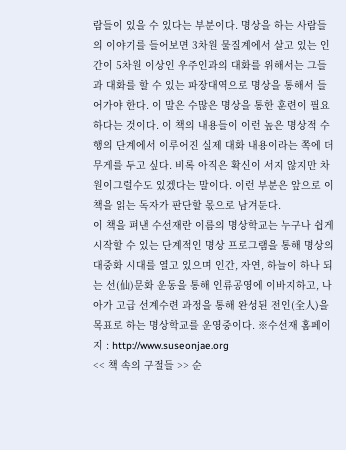람들이 있을 수 있다는 부분이다. 명상을 하는 사람들의 이야기를 들어보면 3차원 물질계에서 살고 있는 인간이 5차원 이상인 우주인과의 대화를 위해서는 그들과 대화를 할 수 있는 파장대역으로 명상을 통해서 들어가야 한다. 이 말은 수많은 명상을 통한 훈련이 필요하다는 것이다. 이 책의 내용들이 이런 높은 명상적 수행의 단계에서 이루어진 실제 대화 내용이라는 쪽에 더 무게를 두고 싶다. 비록 아직은 확신이 서지 않지만 차원이그럴수도 있겠다는 말이다. 이런 부분은 앞으로 이 책을 읽는 독자가 판단할 몫으로 남겨둔다.
이 책을 펴낸 수선재란 이름의 명상학교는 누구나 쉽게 시작할 수 있는 단계적인 명상 프로그램을 통해 명상의 대중화 시대를 열고 있으며 인간, 자연, 하늘이 하나 되는 선(仙)문화 운동을 통해 인류공영에 이바지하고, 나아가 고급 선계수련 과정을 통해 완성된 전인(全人)을 목표로 하는 명상학교를 운영중이다. ※수선재 홈페이지 : http://www.suseonjae.org
<< 책 속의 구절들 >> 순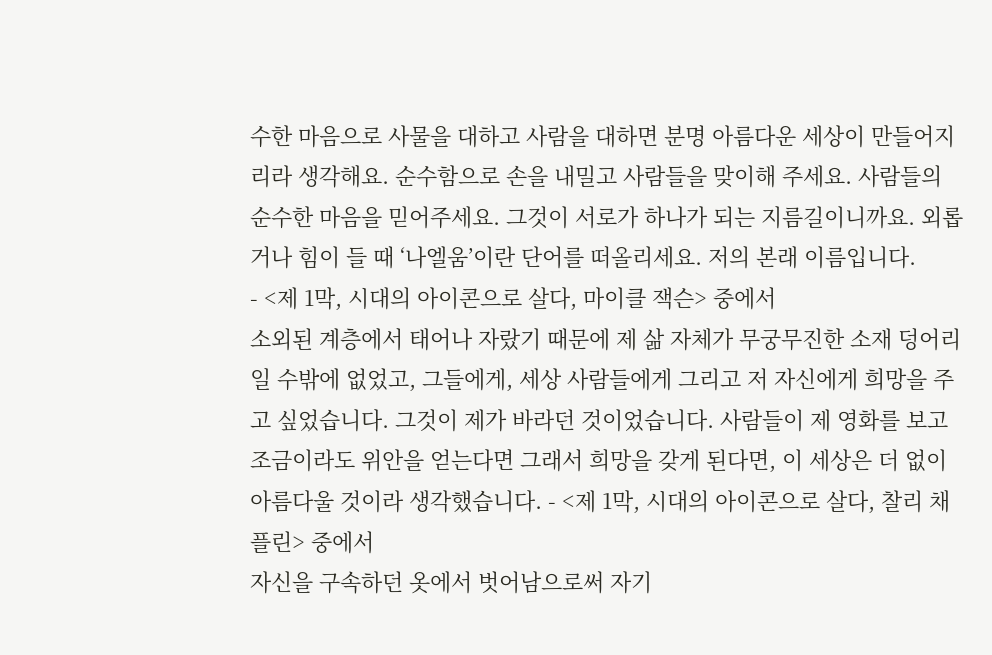수한 마음으로 사물을 대하고 사람을 대하면 분명 아름다운 세상이 만들어지리라 생각해요. 순수함으로 손을 내밀고 사람들을 맞이해 주세요. 사람들의 순수한 마음을 믿어주세요. 그것이 서로가 하나가 되는 지름길이니까요. 외롭거나 힘이 들 때 ‘나엘움’이란 단어를 떠올리세요. 저의 본래 이름입니다.
- <제 1막, 시대의 아이콘으로 살다, 마이클 잭슨> 중에서
소외된 계층에서 태어나 자랐기 때문에 제 삶 자체가 무궁무진한 소재 덩어리일 수밖에 없었고, 그들에게, 세상 사람들에게 그리고 저 자신에게 희망을 주고 싶었습니다. 그것이 제가 바라던 것이었습니다. 사람들이 제 영화를 보고 조금이라도 위안을 얻는다면 그래서 희망을 갖게 된다면, 이 세상은 더 없이 아름다울 것이라 생각했습니다. - <제 1막, 시대의 아이콘으로 살다, 찰리 채플린> 중에서
자신을 구속하던 옷에서 벗어남으로써 자기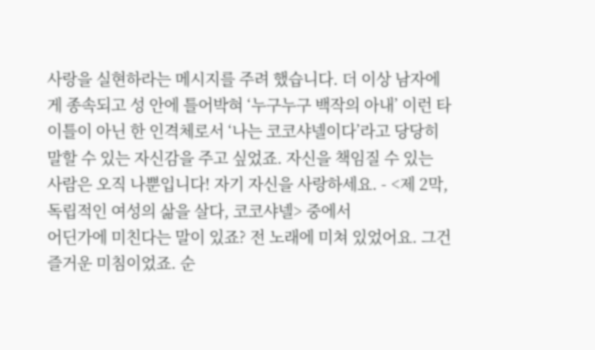사랑을 실현하라는 메시지를 주려 했습니다. 더 이상 남자에게 종속되고 성 안에 틀어박혀 ‘누구누구 백작의 아내’ 이런 타이틀이 아닌 한 인격체로서 ‘나는 코코샤넬이다’라고 당당히 말할 수 있는 자신감을 주고 싶었죠. 자신을 책임질 수 있는 사람은 오직 나뿐입니다! 자기 자신을 사랑하세요. - <제 2막, 독립적인 여성의 삶을 살다, 코코샤넬> 중에서
어딘가에 미친다는 말이 있죠? 전 노래에 미쳐 있었어요. 그건 즐거운 미침이었죠. 순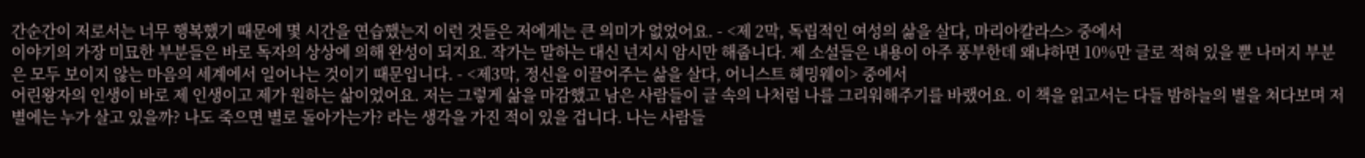간순간이 저로서는 너무 행복했기 때문에 몇 시간을 연습했는지 이런 것들은 저에게는 큰 의미가 없었어요. - <제 2막, 독립적인 여성의 삶을 살다, 마리아칼라스> 중에서
이야기의 가장 미묘한 부분들은 바로 독자의 상상에 의해 완성이 되지요. 작가는 말하는 대신 넌지시 암시만 해줍니다. 제 소설들은 내용이 아주 풍부한데 왜냐하면 10%만 글로 적혀 있을 뿐 나머지 부분은 모두 보이지 않는 마음의 세계에서 일어나는 것이기 때문입니다. - <제3막, 정신을 이끌어주는 삶을 살다, 어니스트 헤밍웨이> 중에서
어린왕자의 인생이 바로 제 인생이고 제가 원하는 삶이었어요. 저는 그렇게 삶을 마감했고 남은 사람들이 글 속의 나처럼 나를 그리워해주기를 바랬어요. 이 책을 읽고서는 다들 밤하늘의 별을 쳐다보며 저 별에는 누가 살고 있을까? 나도 죽으면 별로 돌아가는가? 라는 생각을 가진 적이 있을 겁니다. 나는 사람들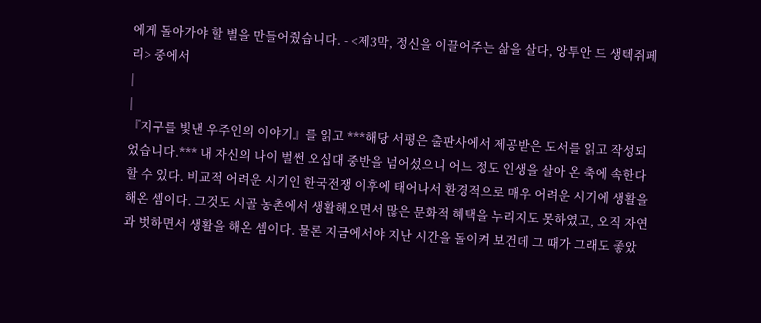에게 돌아가야 할 별을 만들어줬습니다. - <제3막, 정신을 이끌어주는 삶을 살다, 앙투안 드 생텍쥐페리> 중에서
|
|
『지구를 빛낸 우주인의 이야기』를 읽고 ***해당 서평은 출판사에서 제공받은 도서를 읽고 작성되었습니다.*** 내 자신의 나이 벌썬 오십대 중반을 넘어섰으니 어느 정도 인생을 살아 온 축에 속한다 할 수 있다. 비교적 어려운 시기인 한국전쟁 이후에 태어나서 환경적으로 매우 어려운 시기에 생활을 해온 셈이다. 그것도 시골 농촌에서 생활해오면서 많은 문화적 혜택을 누리지도 못하였고, 오직 자연과 벗하면서 생활을 해온 셈이다. 물론 지금에서야 지난 시간을 돌이켜 보건데 그 때가 그래도 좋았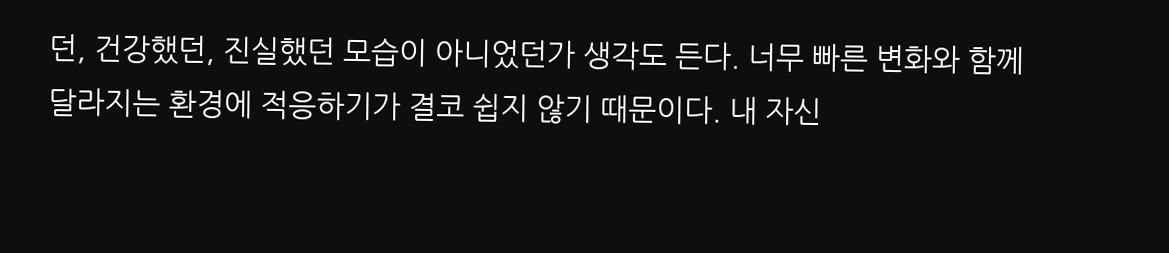던, 건강했던, 진실했던 모습이 아니었던가 생각도 든다. 너무 빠른 변화와 함께 달라지는 환경에 적응하기가 결코 쉽지 않기 때문이다. 내 자신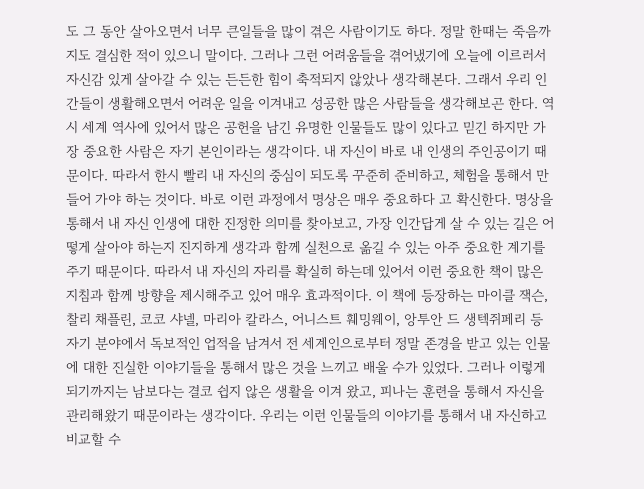도 그 동안 살아오면서 너무 큰일들을 많이 겪은 사람이기도 하다. 정말 한때는 죽음까지도 결심한 적이 있으니 말이다. 그러나 그런 어려움들을 겪어냈기에 오늘에 이르러서 자신감 있게 살아갈 수 있는 든든한 힘이 축적되지 않았나 생각해본다. 그래서 우리 인간들이 생활해오면서 어려운 일을 이겨내고 성공한 많은 사람들을 생각해보곤 한다. 역시 세계 역사에 있어서 많은 공헌을 남긴 유명한 인물들도 많이 있다고 믿긴 하지만 가장 중요한 사람은 자기 본인이라는 생각이다. 내 자신이 바로 내 인생의 주인공이기 때문이다. 따라서 한시 빨리 내 자신의 중심이 되도록 꾸준히 준비하고, 체험을 통해서 만들어 가야 하는 것이다. 바로 이런 과정에서 명상은 매우 중요하다 고 확신한다. 명상을 통해서 내 자신 인생에 대한 진정한 의미를 찾아보고, 가장 인간답게 살 수 있는 길은 어떻게 살아야 하는지 진지하게 생각과 함께 실천으로 옮길 수 있는 아주 중요한 계기를 주기 때문이다. 따라서 내 자신의 자리를 확실히 하는데 있어서 이런 중요한 책이 많은 지침과 함께 방향을 제시해주고 있어 매우 효과적이다. 이 책에 등장하는 마이클 잭슨, 찰리 채플린, 코코 샤넬, 마리아 칼라스, 어니스트 훼밍웨이, 앙투안 드 생텍쥐페리 등 자기 분야에서 독보적인 업적을 남겨서 전 세계인으로부터 정말 존경을 받고 있는 인물에 대한 진실한 이야기들을 통해서 많은 것을 느끼고 배울 수가 있었다. 그러나 이렇게 되기까지는 남보다는 결코 쉽지 않은 생활을 이겨 왔고, 피나는 훈련을 통해서 자신을 관리해왔기 때문이라는 생각이다. 우리는 이런 인물들의 이야기를 통해서 내 자신하고 비교할 수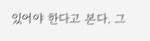있어야 한다고 본다. 그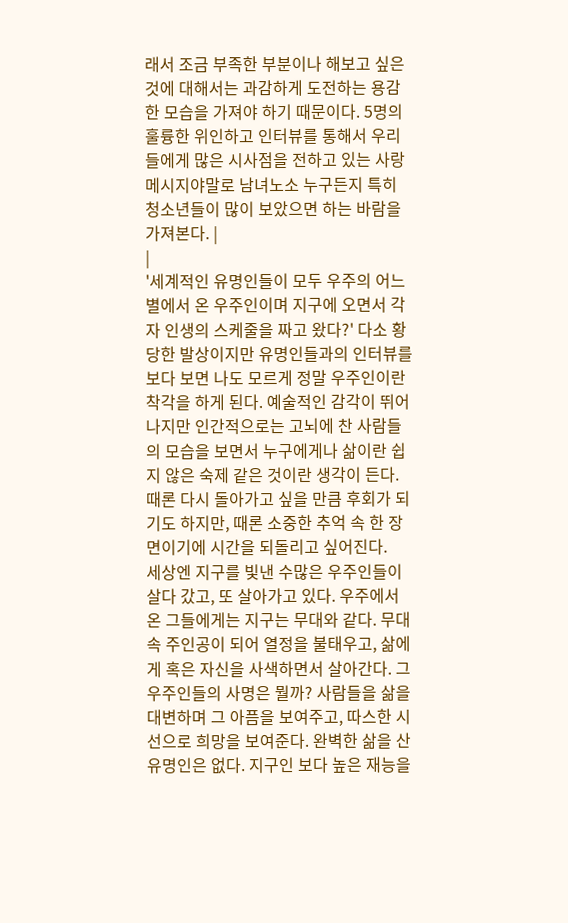래서 조금 부족한 부분이나 해보고 싶은 것에 대해서는 과감하게 도전하는 용감한 모습을 가져야 하기 때문이다. 5명의 훌륭한 위인하고 인터뷰를 통해서 우리들에게 많은 시사점을 전하고 있는 사랑메시지야말로 남녀노소 누구든지 특히 청소년들이 많이 보았으면 하는 바람을 가져본다. |
|
'세계적인 유명인들이 모두 우주의 어느 별에서 온 우주인이며 지구에 오면서 각자 인생의 스케줄을 짜고 왔다?' 다소 황당한 발상이지만 유명인들과의 인터뷰를 보다 보면 나도 모르게 정말 우주인이란 착각을 하게 된다. 예술적인 감각이 뛰어나지만 인간적으로는 고뇌에 찬 사람들의 모습을 보면서 누구에게나 삶이란 쉽지 않은 숙제 같은 것이란 생각이 든다. 때론 다시 돌아가고 싶을 만큼 후회가 되기도 하지만, 때론 소중한 추억 속 한 장면이기에 시간을 되돌리고 싶어진다.
세상엔 지구를 빛낸 수많은 우주인들이 살다 갔고, 또 살아가고 있다. 우주에서 온 그들에게는 지구는 무대와 같다. 무대 속 주인공이 되어 열정을 불태우고, 삶에게 혹은 자신을 사색하면서 살아간다. 그 우주인들의 사명은 뭘까? 사람들을 삶을 대변하며 그 아픔을 보여주고, 따스한 시선으로 희망을 보여준다. 완벽한 삶을 산 유명인은 없다. 지구인 보다 높은 재능을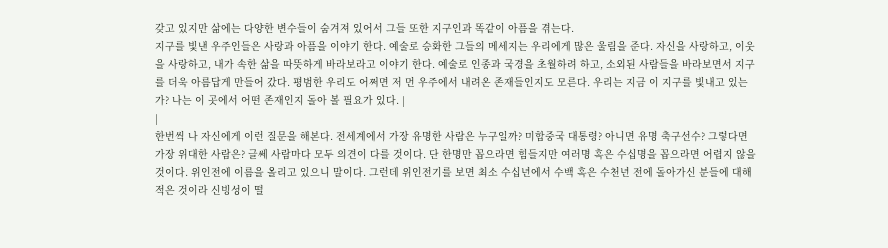갖고 있지만 삶에는 다양한 변수들이 숨겨져 있어서 그들 또한 지구인과 똑같이 아픔을 겪는다.
지구를 빛낸 우주인들은 사랑과 아픔을 이야기 한다. 예술로 승화한 그들의 메세지는 우리에게 많은 울림을 준다. 자신을 사랑하고, 이웃을 사랑하고, 내가 속한 삶을 따뜻하게 바라보라고 이야기 한다. 예술로 인종과 국경을 초월하려 하고, 소외된 사람들을 바라보면서 지구를 더욱 아름답게 만들어 갔다. 평범한 우리도 어쩌면 저 먼 우주에서 내려온 존재들인지도 모른다. 우리는 지금 이 지구를 빛내고 있는가? 나는 이 곳에서 어떤 존재인지 돌아 볼 필요가 있다. |
|
한번씩 나 자신에게 이런 질문을 해본다. 전세계에서 가장 유명한 사람은 누구일까? 미합중국 대통령? 아니면 유명 축구선수? 그렇다면 가장 위대한 사람은? 글쎄 사람마다 모두 의견이 다를 것이다. 단 한명만 꼽으라면 힘들지만 여러명 혹은 수십명을 꼽으라면 어렵지 않을 것이다. 위인전에 이름을 올리고 있으니 말이다. 그런데 위인전기를 보면 최소 수십년에서 수백 혹은 수천년 전에 돌아가신 분들에 대해 적은 것이라 신빙성이 떨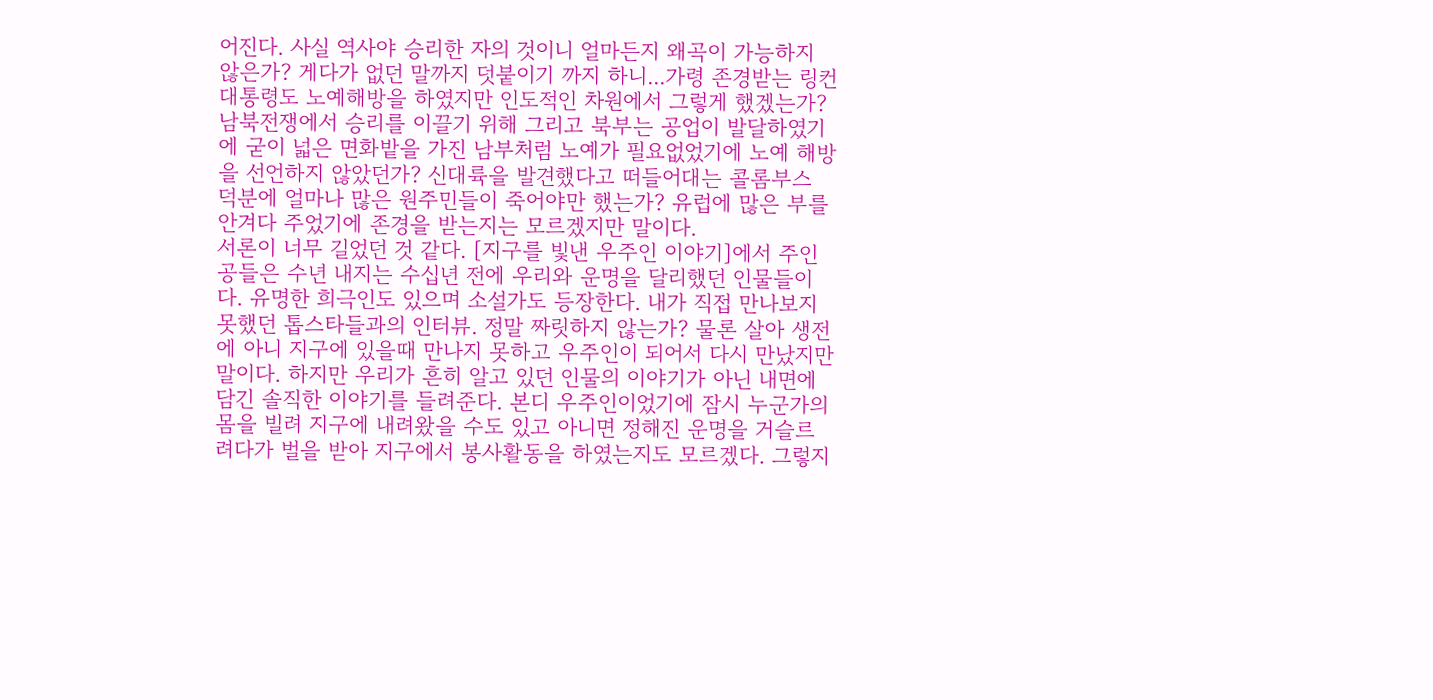어진다. 사실 역사야 승리한 자의 것이니 얼마든지 왜곡이 가능하지 않은가? 게다가 없던 말까지 덧붙이기 까지 하니...가령 존경받는 링컨 대통령도 노예해방을 하였지만 인도적인 차원에서 그렇게 했겠는가? 남북전쟁에서 승리를 이끌기 위해 그리고 북부는 공업이 발달하였기에 굳이 넓은 면화밭을 가진 남부처럼 노예가 필요없었기에 노예 해방을 선언하지 않았던가? 신대륙을 발견했다고 떠들어대는 콜롬부스 덕분에 얼마나 많은 원주민들이 죽어야만 했는가? 유럽에 많은 부를 안겨다 주었기에 존경을 받는지는 모르겠지만 말이다.
서론이 너무 길었던 것 같다. [지구를 빛낸 우주인 이야기]에서 주인공들은 수년 내지는 수십년 전에 우리와 운명을 달리했던 인물들이다. 유명한 희극인도 있으며 소설가도 등장한다. 내가 직접 만나보지 못했던 톱스타들과의 인터뷰. 정말 짜릿하지 않는가? 물론 살아 생전에 아니 지구에 있을때 만나지 못하고 우주인이 되어서 다시 만났지만 말이다. 하지만 우리가 흔히 알고 있던 인물의 이야기가 아닌 내면에 담긴 솔직한 이야기를 들려준다. 본디 우주인이었기에 잠시 누군가의 몸을 빌려 지구에 내려왔을 수도 있고 아니면 정해진 운명을 거슬르려다가 벌을 받아 지구에서 봉사활동을 하였는지도 모르겠다. 그렇지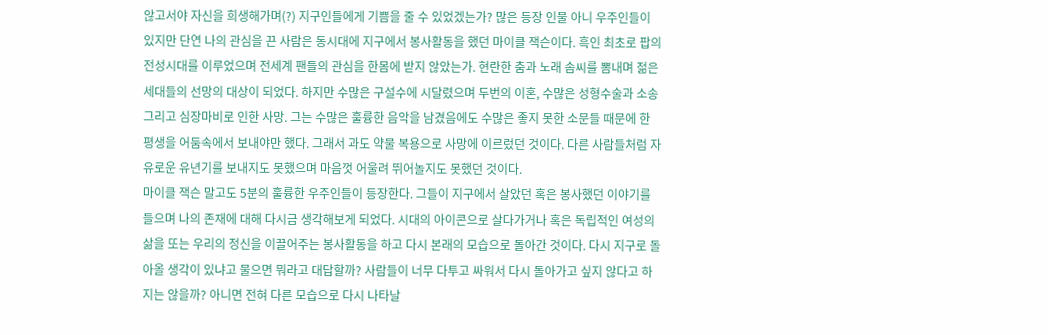않고서야 자신을 희생해가며(?) 지구인들에게 기쁨을 줄 수 있었겠는가? 많은 등장 인물 아니 우주인들이 있지만 단연 나의 관심을 끈 사람은 동시대에 지구에서 봉사활동을 했던 마이클 잭슨이다. 흑인 최초로 팝의 전성시대를 이루었으며 전세계 팬들의 관심을 한몸에 받지 않았는가. 현란한 춤과 노래 솜씨를 뽐내며 젊은 세대들의 선망의 대상이 되었다. 하지만 수많은 구설수에 시달렸으며 두번의 이혼, 수많은 성형수술과 소송 그리고 심장마비로 인한 사망. 그는 수많은 훌륭한 음악을 남겼음에도 수많은 좋지 못한 소문들 때문에 한 평생을 어둠속에서 보내야만 했다. 그래서 과도 약물 복용으로 사망에 이르렀던 것이다. 다른 사람들처럼 자유로운 유년기를 보내지도 못했으며 마음껏 어울려 뛰어놀지도 못했던 것이다.
마이클 잭슨 말고도 5분의 훌륭한 우주인들이 등장한다. 그들이 지구에서 살았던 혹은 봉사했던 이야기를 들으며 나의 존재에 대해 다시금 생각해보게 되었다. 시대의 아이콘으로 살다가거나 혹은 독립적인 여성의 삶을 또는 우리의 정신을 이끌어주는 봉사활동을 하고 다시 본래의 모습으로 돌아간 것이다. 다시 지구로 돌아올 생각이 있냐고 물으면 뭐라고 대답할까? 사람들이 너무 다투고 싸워서 다시 돌아가고 싶지 않다고 하지는 않을까? 아니면 전혀 다른 모습으로 다시 나타날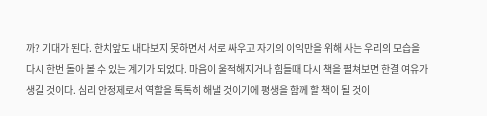까? 기대가 된다. 한치앞도 내다보지 못하면서 서로 싸우고 자기의 이익만을 위해 사는 우리의 모습을 다시 한번 돌아 볼 수 있는 계기가 되었다. 마음이 울적해지거나 힘들때 다시 책을 펼쳐보면 한결 여유가 생길 것이다. 심리 안정제로서 역할을 톡톡히 해낼 것이기에 평생을 함께 할 책이 될 것이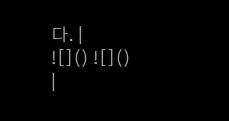다. |
![]() ![]()
|